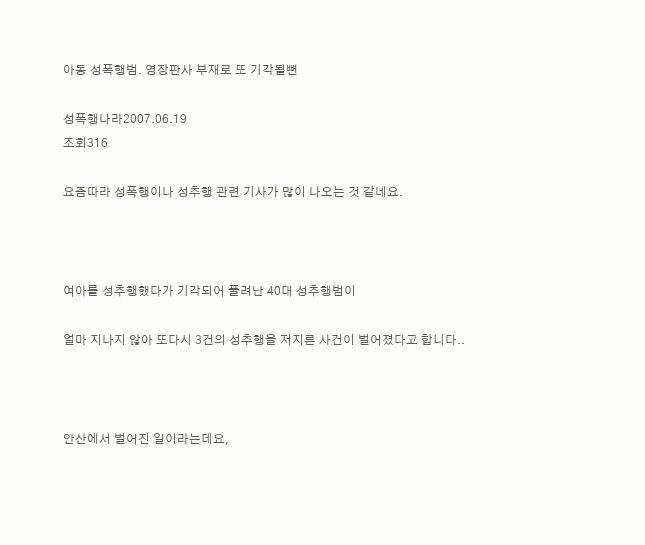아동 성폭행범. 영장판사 부재로 또 기각될뻔

성폭행나라2007.06.19
조회316

요즘따라 성폭행이나 성추행 관련 기사가 많이 나오는 것 같네요.



여아를 성추행했다가 기각되어 풀려난 40대 성추행범이

얼마 지나지 않아 또다시 3건의 성추행을 저지른 사건이 벌어졌다고 합니다..



안산에서 벌어진 일이라는데요,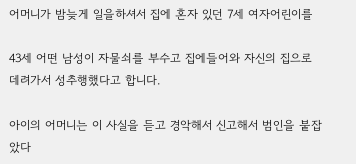어머니가 밤늦게 일을하셔서 집에 혼자 있던 7세 여자어린이를

43세 어떤 남성이 자물쇠를 부수고 집에들어와 자신의 집으로 데려가서 성추행했다고 합니다.

아이의 어머니는 이 사실을 듣고 경악해서 신고해서 범인을 붙잡았다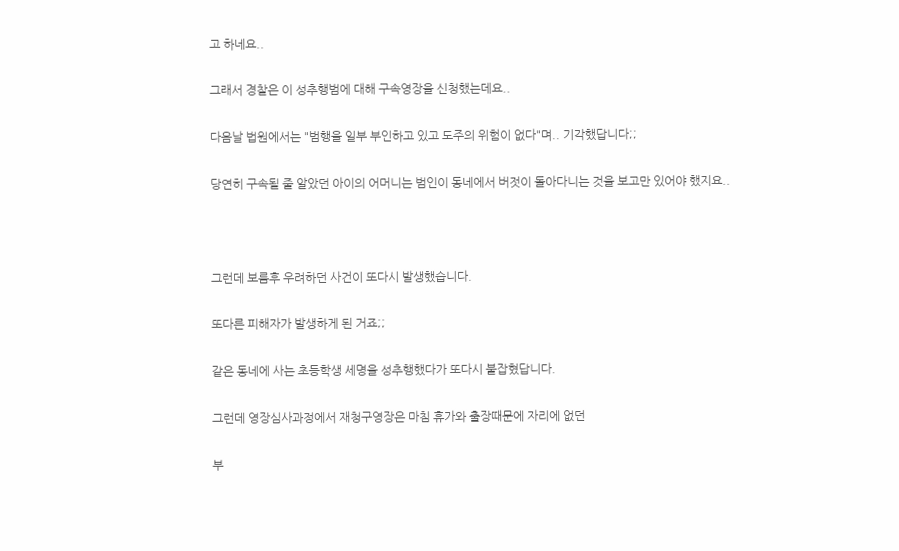고 하네요..

그래서 경찰은 이 성추행범에 대해 구속영장을 신청했는데요..

다음날 법원에서는 "범행을 일부 부인하고 있고 도주의 위험이 없다"며.. 기각했답니다;;

당연히 구속될 줄 알았던 아이의 어머니는 범인이 동네에서 버젓이 돌아다니는 것을 보고만 있어야 했지요..



그런데 보름후 우려하던 사건이 또다시 발생했습니다.

또다른 피해자가 발생하게 된 거죠;;

같은 동네에 사는 초등학생 세명을 성추행했다가 또다시 붙잡혔답니다.

그런데 영장심사과정에서 재청구영장은 마침 휴가와 출장때문에 자리에 없던

부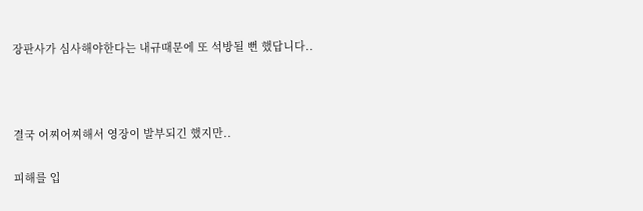장판사가 심사해야한다는 내규때문에 또 석방될 뻔 했답니다..



결국 어찌어찌해서 영장이 발부되긴 했지만..

피해를 입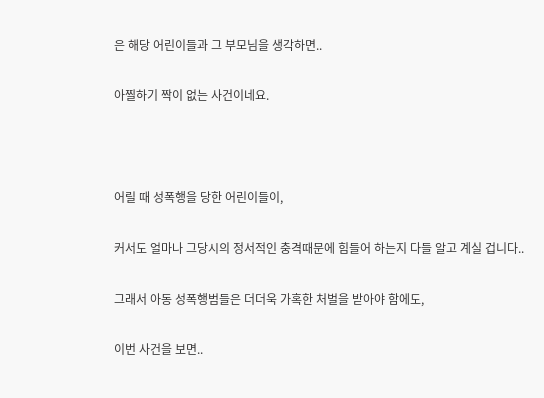은 해당 어린이들과 그 부모님을 생각하면..

아찔하기 짝이 없는 사건이네요.



어릴 때 성폭행을 당한 어린이들이,

커서도 얼마나 그당시의 정서적인 충격때문에 힘들어 하는지 다들 알고 계실 겁니다..

그래서 아동 성폭행범들은 더더욱 가혹한 처벌을 받아야 함에도,

이번 사건을 보면..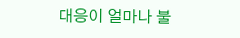대응이 얼마나 불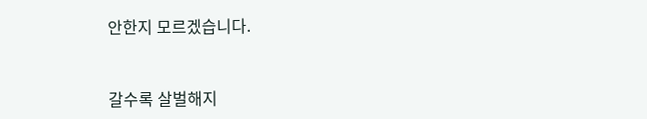안한지 모르겠습니다.



갈수록 살벌해지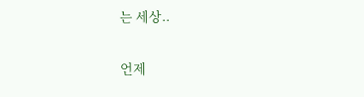는 세상..

언제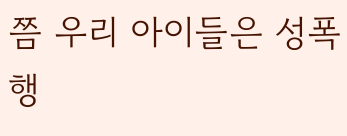쯤 우리 아이들은 성폭행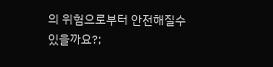의 위험으로부터 안전해질수 있을까요?;